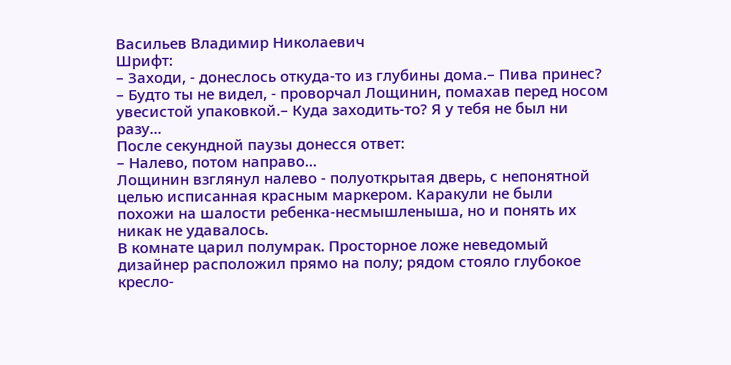Васильев Владимир Николаевич
Шрифт:
– Заходи, - донеслось откуда-то из глубины дома.– Пива принес?
– Будто ты не видел, - проворчал Лощинин, помахав перед носом увесистой упаковкой.– Куда заходить-то? Я у тебя не был ни разу...
После секундной паузы донесся ответ:
– Налево, потом направо...
Лощинин взглянул налево - полуоткрытая дверь, с непонятной целью исписанная красным маркером. Каракули не были похожи на шалости ребенка-несмышленыша, но и понять их никак не удавалось.
В комнате царил полумрак. Просторное ложе неведомый дизайнер расположил прямо на полу; рядом стояло глубокое кресло-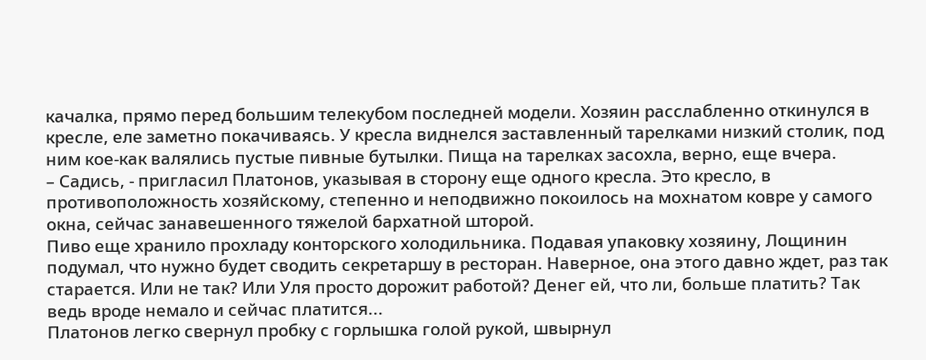качалка, прямо перед большим телекубом последней модели. Хозяин расслабленно откинулся в кресле, еле заметно покачиваясь. У кресла виднелся заставленный тарелками низкий столик, под ним кое-как валялись пустые пивные бутылки. Пища на тарелках засохла, верно, еще вчера.
– Садись, - пригласил Платонов, указывая в сторону еще одного кресла. Это кресло, в противоположность хозяйскому, степенно и неподвижно покоилось на мохнатом ковре у самого окна, сейчас занавешенного тяжелой бархатной шторой.
Пиво еще хранило прохладу конторского холодильника. Подавая упаковку хозяину, Лощинин подумал, что нужно будет сводить секретаршу в ресторан. Наверное, она этого давно ждет, раз так старается. Или не так? Или Уля просто дорожит работой? Денег ей, что ли, больше платить? Так ведь вроде немало и сейчас платится...
Платонов легко свернул пробку с горлышка голой рукой, швырнул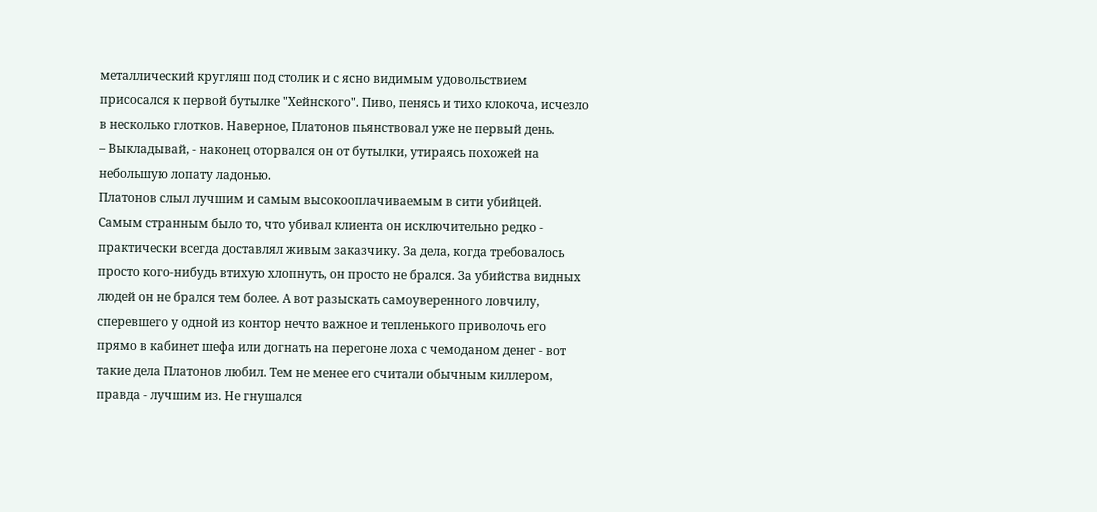металлический кругляш под столик и с ясно видимым удовольствием присосался к первой бутылке "Хейнского". Пиво, пенясь и тихо клокоча, исчезло в несколько глотков. Наверное, Платонов пьянствовал уже не первый день.
– Выкладывай, - наконец оторвался он от бутылки, утираясь похожей на небольшую лопату ладонью.
Платонов слыл лучшим и самым высокооплачиваемым в сити убийцей. Самым странным было то, что убивал клиента он исключительно редко - практически всегда доставлял живым заказчику. За дела, когда требовалось просто кого-нибудь втихую хлопнуть, он просто не брался. За убийства видных людей он не брался тем более. А вот разыскать самоуверенного ловчилу, сперевшего у одной из контор нечто важное и тепленького приволочь его прямо в кабинет шефа или догнать на перегоне лоха с чемоданом денег - вот такие дела Платонов любил. Тем не менее его считали обычным киллером, правда - лучшим из. Не гнушался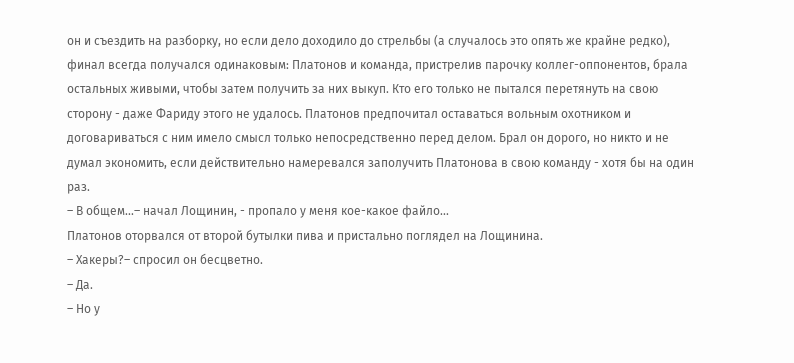он и съездить на разборку, но если дело доходило до стрельбы (а случалось это опять же крайне редко), финал всегда получался одинаковым: Платонов и команда, пристрелив парочку коллег-оппонентов, брала остальных живыми, чтобы затем получить за них выкуп. Кто его только не пытался перетянуть на свою сторону - даже Фариду этого не удалось. Платонов предпочитал оставаться вольным охотником и договариваться с ним имело смысл только непосредственно перед делом. Брал он дорого, но никто и не думал экономить, если действительно намеревался заполучить Платонова в свою команду - хотя бы на один раз.
– В общем...– начал Лощинин, - пропало у меня кое-какое файло...
Платонов оторвался от второй бутылки пива и пристально поглядел на Лощинина.
– Хакеры?– спросил он бесцветно.
– Да.
– Но у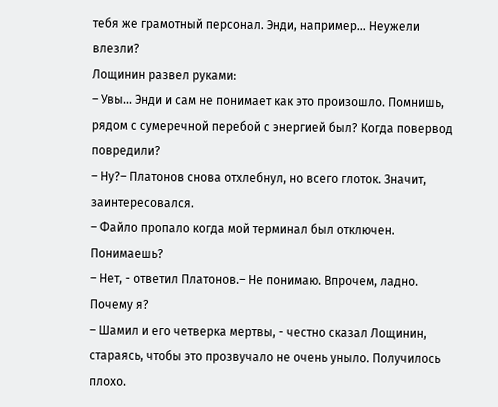тебя же грамотный персонал. Энди, например... Неужели влезли?
Лощинин развел руками:
– Увы... Энди и сам не понимает как это произошло. Помнишь, рядом с сумеречной перебой с энергией был? Когда повервод повредили?
– Ну?– Платонов снова отхлебнул, но всего глоток. Значит, заинтересовался.
– Файло пропало когда мой терминал был отключен. Понимаешь?
– Нет, - ответил Платонов.– Не понимаю. Впрочем, ладно. Почему я?
– Шамил и его четверка мертвы, - честно сказал Лощинин, стараясь, чтобы это прозвучало не очень уныло. Получилось плохо.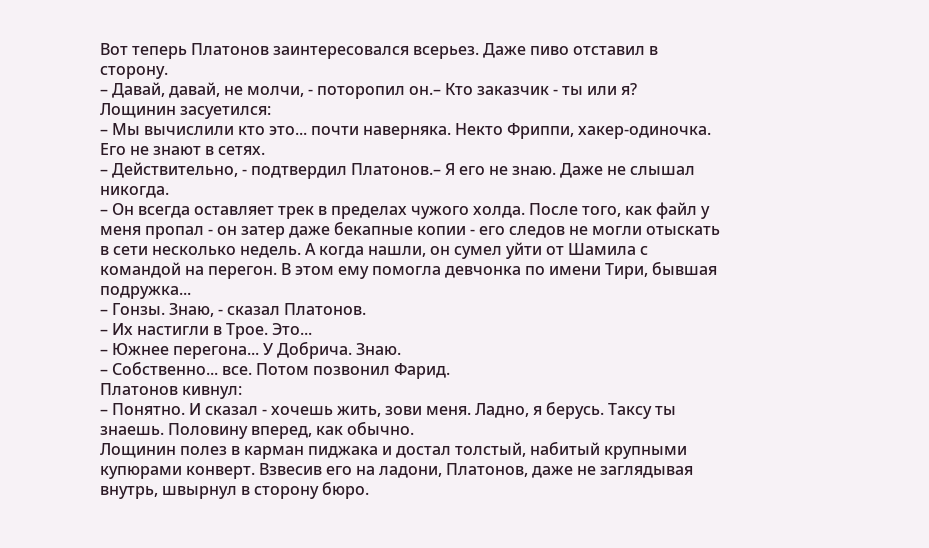Вот теперь Платонов заинтересовался всерьез. Даже пиво отставил в сторону.
– Давай, давай, не молчи, - поторопил он.– Кто заказчик - ты или я?
Лощинин засуетился:
– Мы вычислили кто это... почти наверняка. Некто Фриппи, хакер-одиночка. Его не знают в сетях.
– Действительно, - подтвердил Платонов.– Я его не знаю. Даже не слышал никогда.
– Он всегда оставляет трек в пределах чужого холда. После того, как файл у меня пропал - он затер даже бекапные копии - его следов не могли отыскать в сети несколько недель. А когда нашли, он сумел уйти от Шамила с командой на перегон. В этом ему помогла девчонка по имени Тири, бывшая подружка...
– Гонзы. Знаю, - сказал Платонов.
– Их настигли в Трое. Это...
– Южнее перегона... У Добрича. Знаю.
– Собственно... все. Потом позвонил Фарид.
Платонов кивнул:
– Понятно. И сказал - хочешь жить, зови меня. Ладно, я берусь. Таксу ты знаешь. Половину вперед, как обычно.
Лощинин полез в карман пиджака и достал толстый, набитый крупными купюрами конверт. Взвесив его на ладони, Платонов, даже не заглядывая внутрь, швырнул в сторону бюро.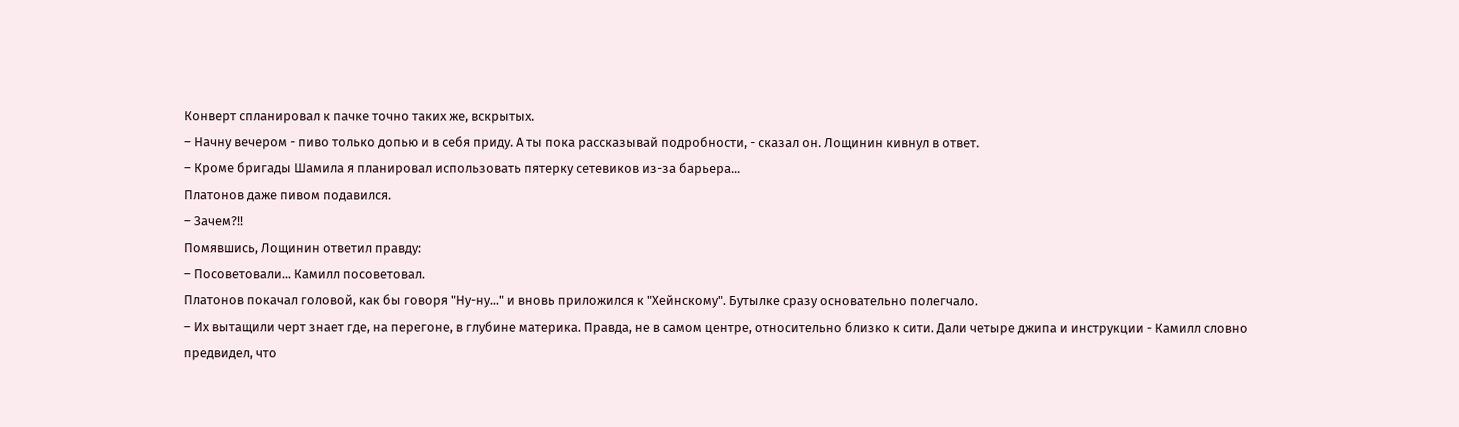Конверт спланировал к пачке точно таких же, вскрытых.
– Начну вечером - пиво только допью и в себя приду. А ты пока рассказывай подробности, - сказал он. Лощинин кивнул в ответ.
– Кроме бригады Шамила я планировал использовать пятерку сетевиков из-за барьера...
Платонов даже пивом подавился.
– Зачем?!!
Помявшись, Лощинин ответил правду:
– Посоветовали... Камилл посоветовал.
Платонов покачал головой, как бы говоря "Ну-ну..." и вновь приложился к "Хейнскому". Бутылке сразу основательно полегчало.
– Их вытащили черт знает где, на перегоне, в глубине материка. Правда, не в самом центре, относительно близко к сити. Дали четыре джипа и инструкции - Камилл словно предвидел, что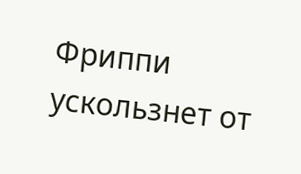Фриппи ускользнет от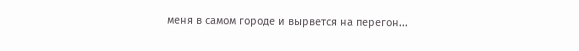меня в самом городе и вырвется на перегон...